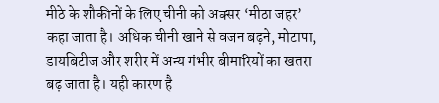मीठे के शौकीनों के लिए चीनी को अक्सर ‘मीठा जहर’ कहा जाता है। अधिक चीनी खाने से वजन बढ़ने, मोटापा, डायबिटीज और शरीर में अन्य गंभीर बीमारियों का खतरा बढ़ जाता है। यही कारण है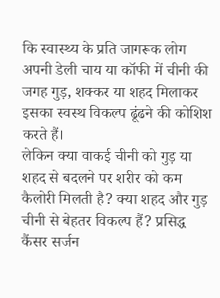कि स्वास्थ्य के प्रति जागरूक लोग अपनी डेली चाय या कॉफी में चीनी की जगह गुड़, शक्कर या शहद मिलाकर इसका स्वस्थ विकल्प ढूंढने की कोशिश करते हैं।
लेकिन क्या वाकई चीनी को गुड़ या शहद से बदलने पर शरीर को कम कैलोरी मिलती है? क्या शहद और गुड़ चीनी से बेहतर विकल्प हैं? प्रसिद्ध कैंसर सर्जन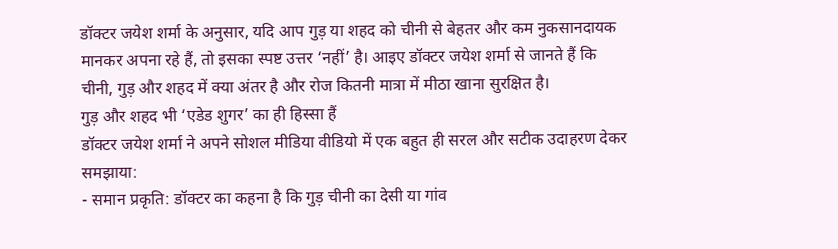डॉक्टर जयेश शर्मा के अनुसार, यदि आप गुड़ या शहद को चीनी से बेहतर और कम नुकसानदायक मानकर अपना रहे हैं, तो इसका स्पष्ट उत्तर ‘नहीं’ है। आइए डॉक्टर जयेश शर्मा से जानते हैं कि चीनी, गुड़ और शहद में क्या अंतर है और रोज कितनी मात्रा में मीठा खाना सुरक्षित है।
गुड़ और शहद भी ‘एडेड शुगर’ का ही हिस्सा हैं
डॉक्टर जयेश शर्मा ने अपने सोशल मीडिया वीडियो में एक बहुत ही सरल और सटीक उदाहरण देकर समझाया:
- समान प्रकृति: डॉक्टर का कहना है कि गुड़ चीनी का देसी या गांव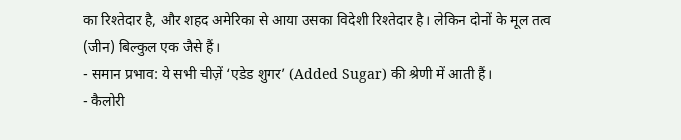का रिश्तेदार है, और शहद अमेरिका से आया उसका विदेशी रिश्तेदार है। लेकिन दोनों के मूल तत्व (जीन) बिल्कुल एक जैसे हैं।
- समान प्रभाव: ये सभी चीज़ें ‘एडेड शुगर’ (Added Sugar) की श्रेणी में आती हैं।
- कैलोरी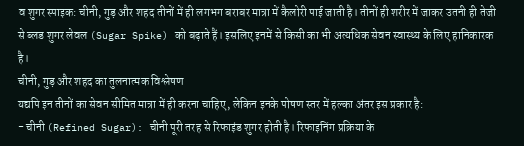व शुगर स्पाइक: चीनी, गुड़ और शहद तीनों में ही लगभग बराबर मात्रा में कैलोरी पाई जाती है। तीनों ही शरीर में जाकर उतनी ही तेजी से ब्लड शुगर लेवल (Sugar Spike) को बढ़ाते हैं। इसलिए इनमें से किसी का भी अत्यधिक सेवन स्वास्थ्य के लिए हानिकारक है।
चीनी, गुड़ और शहद का तुलनात्मक विश्लेषण
यद्यपि इन तीनों का सेवन सीमित मात्रा में ही करना चाहिए, लेकिन इनके पोषण स्तर में हल्का अंतर इस प्रकार है:
- चीनी (Refined Sugar): चीनी पूरी तरह से रिफाइंड शुगर होती है। रिफाइनिंग प्रक्रिया के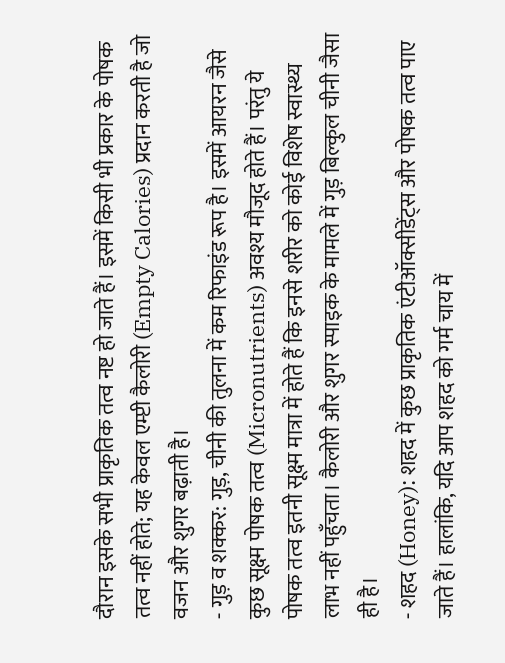दौरान इसके सभी प्राकृतिक तत्व नष्ट हो जाते हैं। इसमें किसी भी प्रकार के पोषक तत्व नहीं होते; यह केवल एम्प्टी कैलोरी (Empty Calories) प्रदान करती है जो वजन और शुगर बढ़ाती है।
- गुड़ व शक्कर: गुड़, चीनी की तुलना में कम रिफाइंड रूप है। इसमें आयरन जैसे कुछ सूक्ष्म पोषक तत्व (Micronutrients) अवश्य मौजूद होते हैं। परंतु ये पोषक तत्व इतनी सूक्ष्म मात्रा में होते हैं कि इनसे शरीर को कोई विशेष स्वास्थ्य लाभ नहीं पहुँचता। कैलोरी और शुगर स्पाइक के मामले में गुड़ बिल्कुल चीनी जैसा ही है।
- शहद (Honey): शहद में कुछ प्राकृतिक एंटीऑक्सीडेंट्स और पोषक तत्व पाए जाते हैं। हालांकि, यदि आप शहद को गर्म चाय में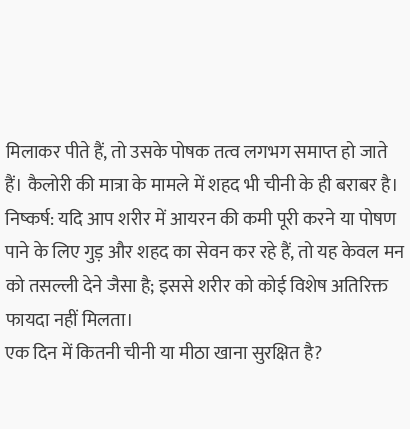मिलाकर पीते हैं, तो उसके पोषक तत्व लगभग समाप्त हो जाते हैं। कैलोरी की मात्रा के मामले में शहद भी चीनी के ही बराबर है।
निष्कर्ष: यदि आप शरीर में आयरन की कमी पूरी करने या पोषण पाने के लिए गुड़ और शहद का सेवन कर रहे हैं, तो यह केवल मन को तसल्ली देने जैसा है; इससे शरीर को कोई विशेष अतिरिक्त फायदा नहीं मिलता।
एक दिन में कितनी चीनी या मीठा खाना सुरक्षित है?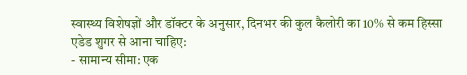स्वास्थ्य विशेषज्ञों और डॉक्टर के अनुसार, दिनभर की कुल कैलोरी का 10% से कम हिस्सा एडेड शुगर से आना चाहिए:
- सामान्य सीमा: एक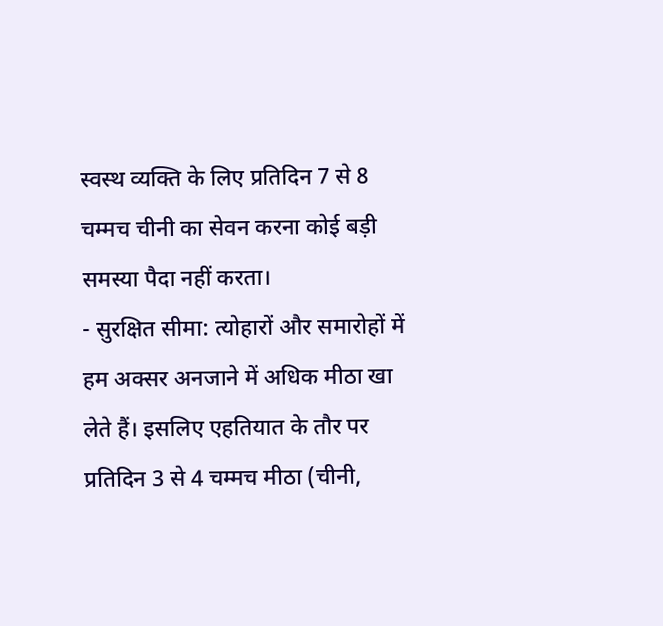स्वस्थ व्यक्ति के लिए प्रतिदिन 7 से 8 चम्मच चीनी का सेवन करना कोई बड़ी समस्या पैदा नहीं करता।
- सुरक्षित सीमा: त्योहारों और समारोहों में हम अक्सर अनजाने में अधिक मीठा खा लेते हैं। इसलिए एहतियात के तौर पर प्रतिदिन 3 से 4 चम्मच मीठा (चीनी,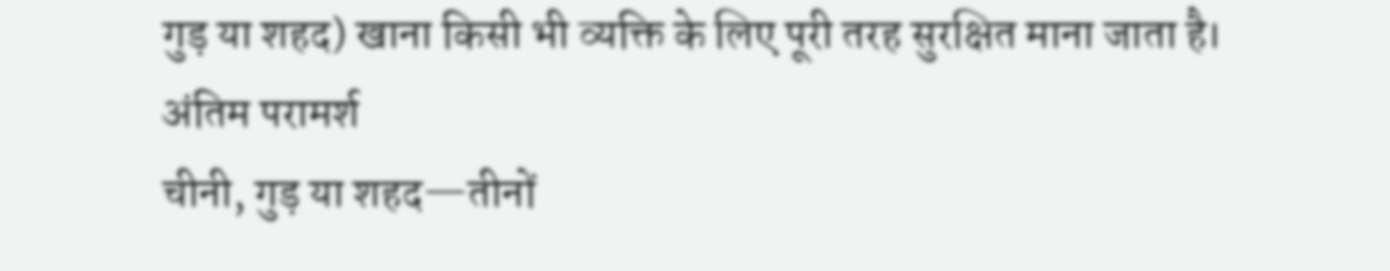गुड़ या शहद) खाना किसी भी व्यक्ति के लिए पूरी तरह सुरक्षित माना जाता है।
अंतिम परामर्श
चीनी, गुड़ या शहद—तीनों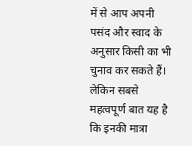में से आप अपनी पसंद और स्वाद के अनुसार किसी का भी चुनाव कर सकते हैं। लेकिन सबसे महत्वपूर्ण बात यह है कि इनकी मात्रा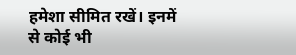हमेशा सीमित रखें। इनमें से कोई भी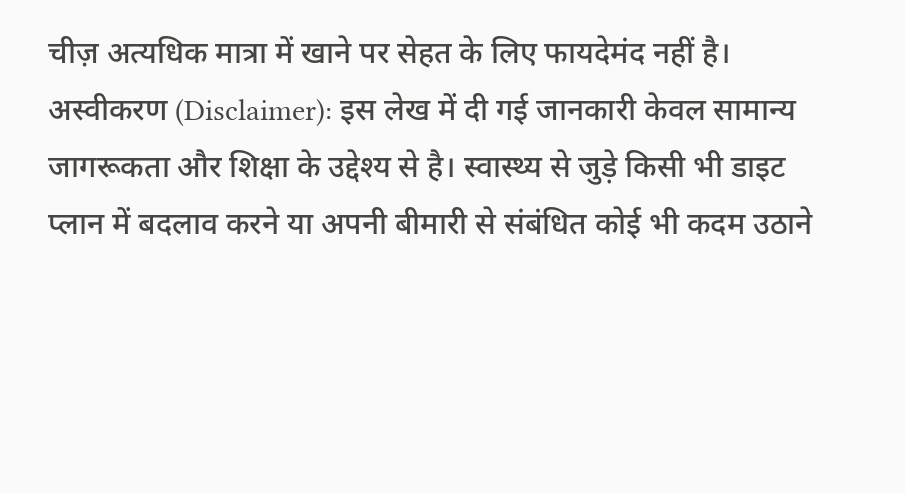चीज़ अत्यधिक मात्रा में खाने पर सेहत के लिए फायदेमंद नहीं है।
अस्वीकरण (Disclaimer): इस लेख में दी गई जानकारी केवल सामान्य जागरूकता और शिक्षा के उद्देश्य से है। स्वास्थ्य से जुड़े किसी भी डाइट प्लान में बदलाव करने या अपनी बीमारी से संबंधित कोई भी कदम उठाने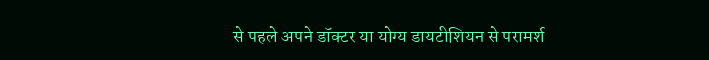से पहले अपने डॉक्टर या योग्य डायटीशियन से परामर्श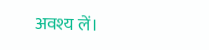अवश्य लें।